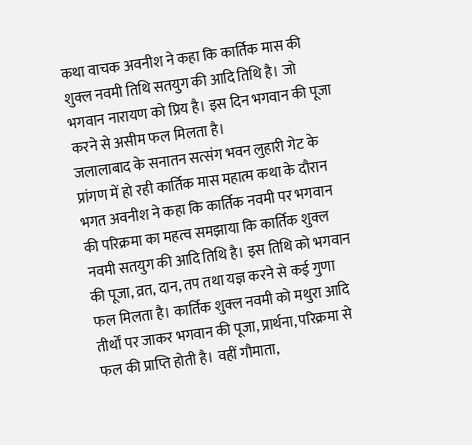कथा वाचक अवनीश ने कहा कि कार्तिक मास की शुक्ल नवमी तिथि सतयुग की आदि तिथि है। जो भगवान नारायण को प्रिय है। इस दिन भगवान की पूजा करने से असीम फल मिलता है।
जलालाबाद के सनातन सत्संग भवन लुहारी गेट के प्रांगण में हो रही कार्तिक मास महात्म कथा के दौरान भगत अवनीश ने कहा कि कार्तिक नवमी पर भगवान की परिक्रमा का महत्व समझाया कि कार्तिक शुक्ल नवमी सतयुग की आदि तिथि है। इस तिथि को भगवान की पूजा, व्रत, दान, तप तथा यज्ञ करने से कई गुणा फल मिलता है। कार्तिक शुक्ल नवमी को मथुरा आदि तीर्थों पर जाकर भगवान की पूजा, प्रार्थना, परिक्रमा से फल की प्राप्ति होती है। वहीं गौमाता,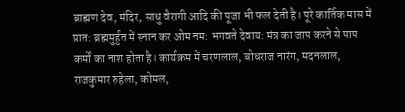ब्राह्मण देव, मंदिर, साधु वैरागी आदि की पूजा भी फल देती है। पूरे कार्तिक मास में प्रात: ब्रह्ममुर्हुत में स्नान कर ओम नम: भगवते देवाय: मंत्र का जाप करने से पाप कर्मों का नाश होता है। कार्यक्रम में चरणलाल, बोधराज नारंग, मदनलाल, राजकुमार रुहेला, कोमल,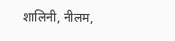शालिनी, नीलम,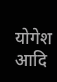योगेश आदि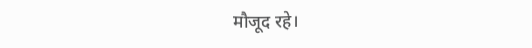मौजूद रहे।